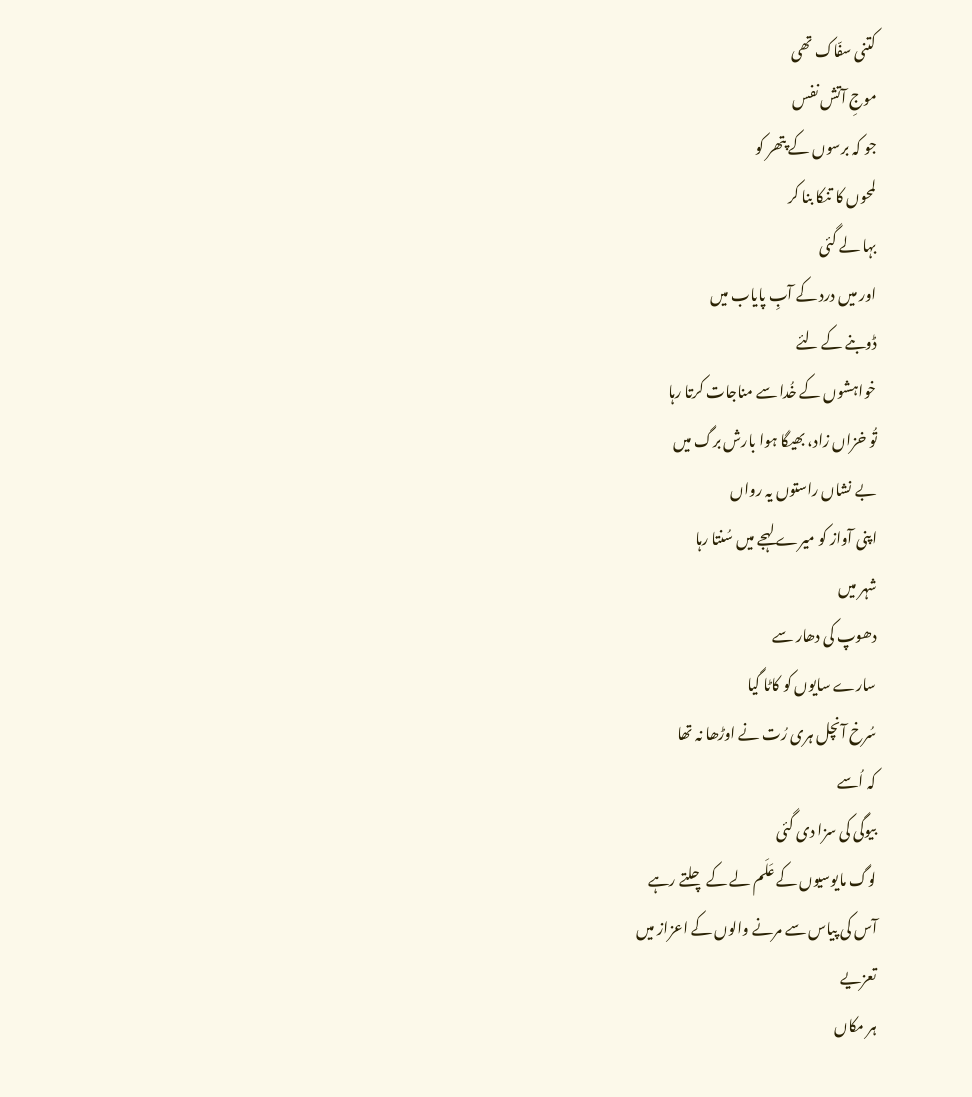کتنی سفّاک تھی
موجِ آتش نفس
جو کہ برسوں کے پتھر کو
لمحوں کا تنکا بنا کر
بہا لے گئی
اور میں درد کے آبِ پایاب میں
ڈوبنے کے لئے
خواہشوں کے خُدا سے مناجات کرتا رہا
تُو خزاں زاد، بھیگا ہوا بارش برگ میں
بے نشاں راستوں یہ رواں
اپنی آواز کو میرے لہجے میں سُنتا رہا
شہر میں
دھوپ کی دھار سے
سارے سایوں کو کاٹا گیا
سُرخ آنچل ہری رُت نے اوڑھا نہ تھا
کہ اُسے
بیوگی کی سزا دی گئی
لوگ مایوسیوں کے عَلَم لے کے چلتے رہے
آس کی پیاس سے مرنے والوں کے اعزاز میں
تعزیے
ہر مکاں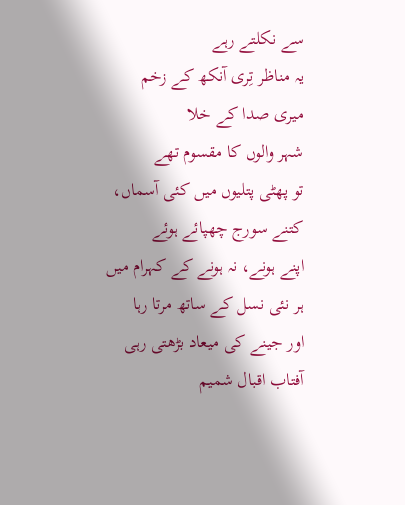سے نکلتے رہے
یہ مناظر تِری آنکھ کے زخم
میری صدا کے خلا
شہر والوں کا مقسوم تھے
تو پھٹی پتلیوں میں کئی آسماں،
کتنے سورج چھپائے ہوئے
اپنے ہونے، نہ ہونے کے کہرام میں
ہر نئی نسل کے ساتھ مرتا رہا
اور جینے کی میعاد بڑھتی رہی
آفتاب اقبال شمیم